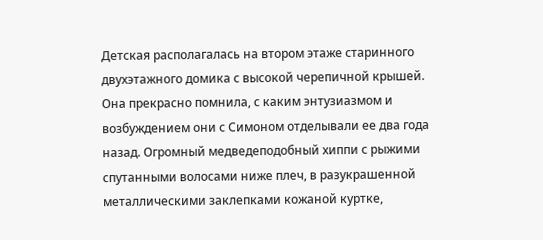Детская располагалась на втором этаже старинного двухэтажного домика с высокой черепичной крышей. Она прекрасно помнила, с каким энтузиазмом и возбуждением они с Симоном отделывали ее два года назад. Огромный медведеподобный хиппи с рыжими спутанными волосами ниже плеч, в разукрашенной металлическими заклепками кожаной куртке,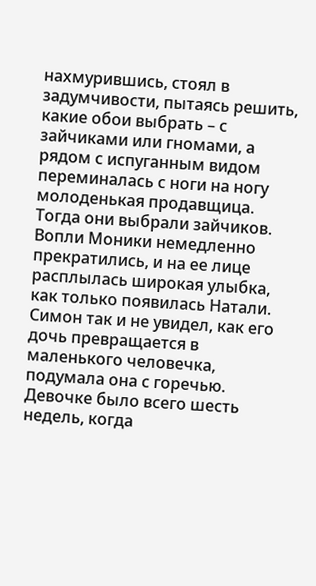нахмурившись, стоял в задумчивости, пытаясь решить, какие обои выбрать – с зайчиками или гномами, а рядом с испуганным видом переминалась с ноги на ногу молоденькая продавщица. Тогда они выбрали зайчиков. Вопли Моники немедленно прекратились, и на ее лице расплылась широкая улыбка, как только появилась Натали. Симон так и не увидел, как его дочь превращается в маленького человечка, подумала она с горечью. Девочке было всего шесть недель, когда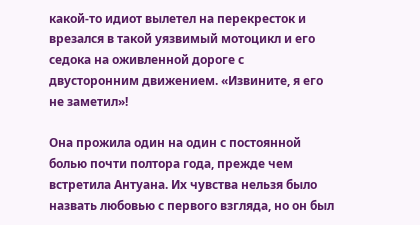какой-то идиот вылетел на перекресток и врезался в такой уязвимый мотоцикл и его седока на оживленной дороге с двусторонним движением. «Извините, я его не заметил»!

Она прожила один на один с постоянной болью почти полтора года, прежде чем встретила Антуана. Их чувства нельзя было назвать любовью с первого взгляда, но он был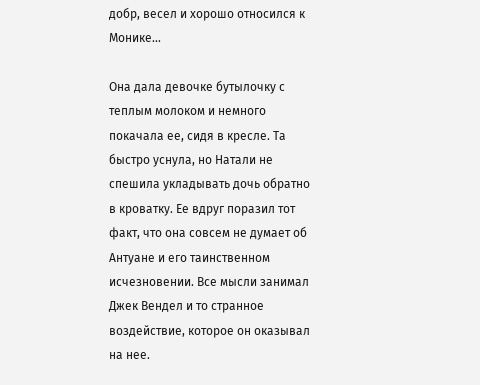добр, весел и хорошо относился к Монике...

Она дала девочке бутылочку с теплым молоком и немного покачала ее, сидя в кресле. Та быстро уснула, но Натали не спешила укладывать дочь обратно в кроватку. Ее вдруг поразил тот факт, что она совсем не думает об Антуане и его таинственном исчезновении. Все мысли занимал Джек Вендел и то странное воздействие, которое он оказывал на нее.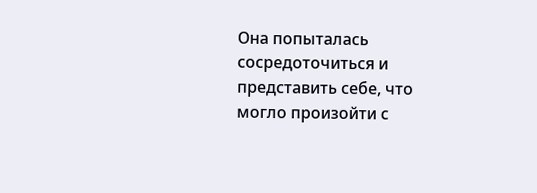Она попыталась сосредоточиться и представить себе, что могло произойти с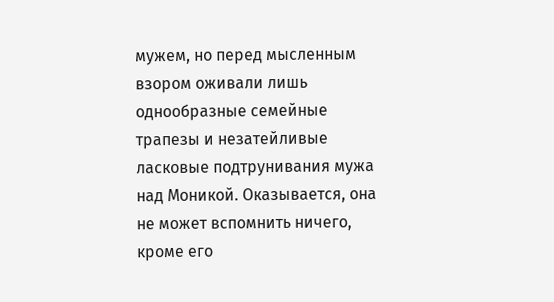мужем, но перед мысленным взором оживали лишь однообразные семейные трапезы и незатейливые ласковые подтрунивания мужа над Моникой. Оказывается, она не может вспомнить ничего, кроме его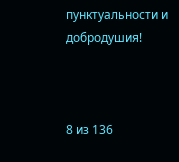пунктуальности и добродушия!



8 из 136